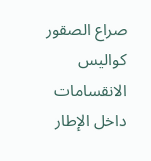صراع الصقور كواليس الانقسامات داخل الإطار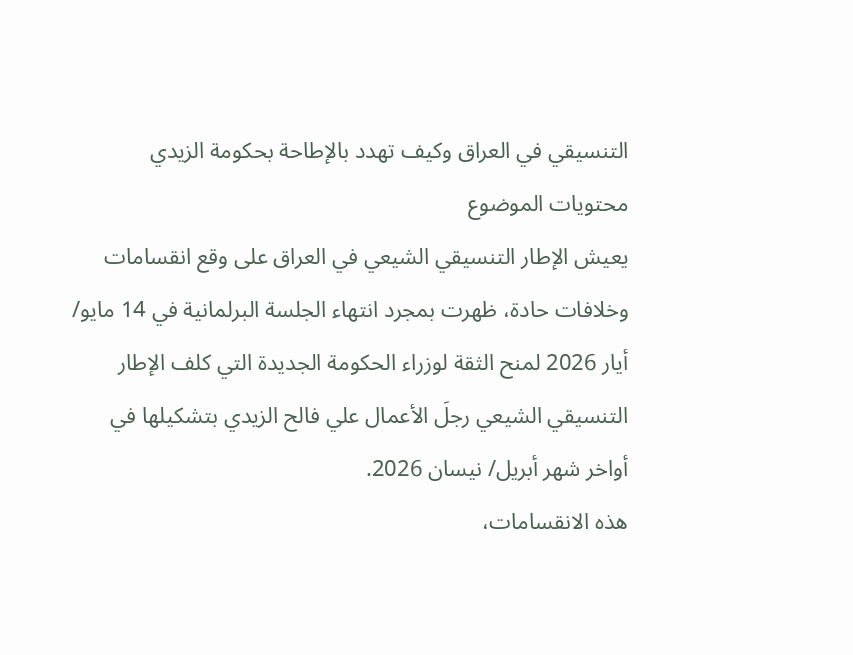التنسيقي في العراق وكيف تهدد بالإطاحة بحكومة الزيدي
محتويات الموضوع
يعيش الإطار التنسيقي الشيعي في العراق على وقع انقسامات وخلافات حادة، ظهرت بمجرد انتهاء الجلسة البرلمانية في 14 مايو/ أيار 2026 لمنح الثقة لوزراء الحكومة الجديدة التي كلف الإطار التنسيقي الشيعي رجلَ الأعمال علي فالح الزيدي بتشكيلها في أواخر شهر أبريل/ نيسان 2026.
هذه الانقسامات،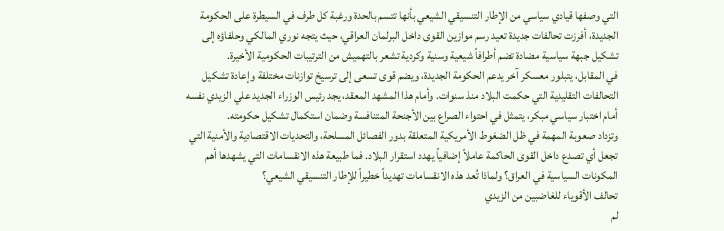التي وصفها قيادي سياسي من الإطار التنسيقي الشيعي بأنها تتسم بالحدة ورغبة كل طرف في السيطرة على الحكومة الجديدة، أفرزت تحالفات جديدة تعيد رسم موازين القوى داخل البرلمان العراقي، حيث يتجه نوري المالكي وحلفاؤه إلى تشكيل جبهة سياسية مضادة تضم أطرافاً شيعية وسنية وكردية تشعر بالتهميش من الترتيبات الحكومية الأخيرة.
في المقابل، يتبلور معسكر آخر يدعم الحكومة الجديدة، ويضم قوى تسعى إلى ترسيخ توازنات مختلفة وإعادة تشكيل التحالفات التقليدية التي حكمت البلاد منذ سنوات. وأمام هذا المشهد المعقد، يجد رئيس الوزراء الجديد علي الزيدي نفسه أمام اختبار سياسي مبكر، يتمثل في احتواء الصراع بين الأجنحة المتنافسة وضمان استكمال تشكيل حكومته.
وتزداد صعوبة المهمة في ظل الضغوط الأمريكية المتعلقة بدور الفصائل المسلحة، والتحديات الاقتصادية والأمنية التي تجعل أي تصدع داخل القوى الحاكمة عاملاً إضافياً يهدد استقرار البلاد. فما طبيعة هذه الانقسامات التي يشهدها أهم المكونات السياسية في العراق؟ ولماذا تُعد هذه الانقسامات تهديداً خطيراً للإطار التنسيقي الشيعي؟
تحالف الأقوياء للغاضبين من الزيدي
لم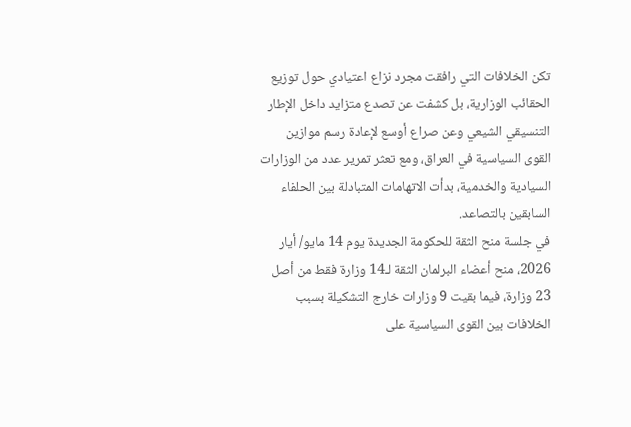تكن الخلافات التي رافقت مجرد نزاع اعتيادي حول توزيع الحقائب الوزارية، بل كشفت عن تصدع متزايد داخل الإطار التنسيقي الشيعي وعن صراع أوسع لإعادة رسم موازين القوى السياسية في العراق، ومع تعثر تمرير عدد من الوزارات السيادية والخدمية، بدأت الاتهامات المتبادلة بين الحلفاء السابقين بالتصاعد.
في جلسة منح الثقة للحكومة الجديدة يوم 14 مايو/ أيار 2026، منح أعضاء البرلمان الثقة لـ14 وزارة فقط من أصل 23 وزارة، فيما بقيت 9 وزارات خارج التشكيلة بسبب الخلافات بين القوى السياسية على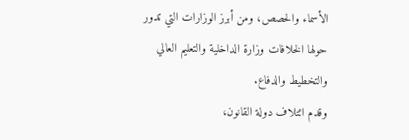الأسماء والحصص، ومن أبرز الوزارات التي تدور حولها الخلافات وزارة الداخلية والتعليم العالي والتخطيط والدفاع.
وقدم ائتلاف دولة القانون،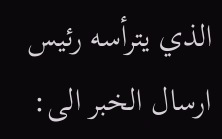الذي يترأسه رئيس
ارسال الخبر الى: